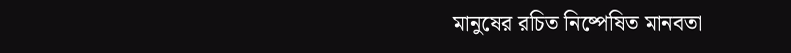মানুষের রচিত নিষ্পেষিত মানবতা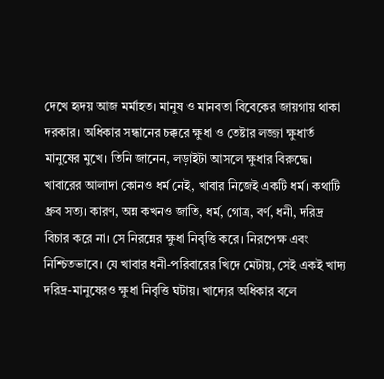দেখে হৃদয় আজ মর্মাহত। মানুষ ও মানবতা বিবেকের জায়গায় থাকা দরকার। অধিকার সন্ধানের চক্করে ক্ষুধা ও তেষ্টার লজ্জা ক্ষুধার্ত মানুষের মুখে। তিনি জানেন, লড়াইটা আসলে ক্ষুধার বিরুদ্ধে। খাবারের আলাদা কোনও ধর্ম নেই, খাবার নিজেই একটি ধর্ম। কথাটি ধ্রুব সত্য। কারণ, অন্ন কখনও জাতি, ধর্ম, গোত্র, বর্ণ, ধনী, দরিদ্র বিচার করে না। সে নিরন্নের ক্ষুধা নিবৃত্তি করে। নিরপেক্ষ এবং নিশ্চিতভাবে। যে খাবার ধনী-পরিবারের খিদে মেটায়, সেই একই খাদ্য দরিদ্র-মানুষেরও ক্ষুধা নিবৃত্তি ঘটায়। খাদ্যের অধিকার বলে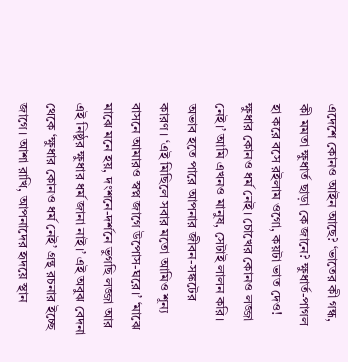এদেশে কোনও আইন আছে? ‘ভাতের কী গন্ধ, কী মমতা ক্ষুধার্ত ছাড়া কে জানে? ক্ষুধার্ত-পাগল হা করে বসে রইলাম ওগো, কয়টা ভাত দেও! ক্ষুধার কোনও ধর্ম নেই। চোখের কোনও লজ্জা নেই।’ আমি এখনও মানুষ, সেটাই লালন করি। অভাব হতে পারে আপনার জীবন-সঙ্কটের কারণ। ‘এই মিছিলে সবার মতো আমিও শূন্য বাসনে আমারও স্বপ্ন জাগে উপোস-ঘরে।’ ‘মাঝে মাঝে মনে হয়, দংশনে-দর্শনে ভুগছি লজ্জা আর এই নিষ্ঠুর ক্ষুধার ধর্ম জানা নাই।’ এই অবুঝ বেদনা থেকে ‘ক্ষুধার কোনও ধর্ম নেই’ গ্রন্থ রচনার ইচ্ছে জাগে। আশা রাখি, আপনাদের হৃদয়ে স্থান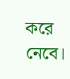করে নেবে।